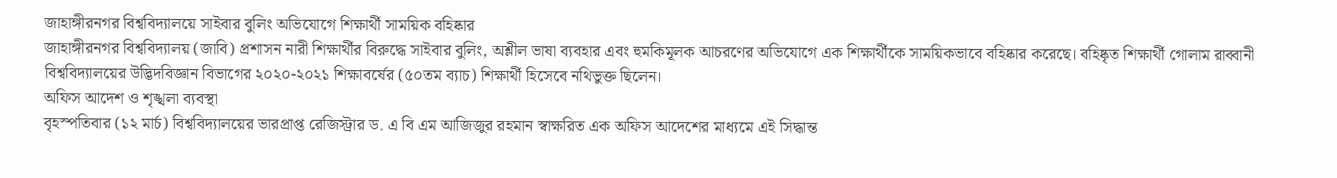জাহাঙ্গীরনগর বিশ্ববিদ্যালয়ে সাইবার বুলিং অভিযোগে শিক্ষার্থী সাময়িক বহিষ্কার
জাহাঙ্গীরনগর বিশ্ববিদ্যালয় (জাবি) প্রশাসন নারী শিক্ষার্থীর বিরুদ্ধে সাইবার বুলিং, অশ্লীল ভাষা ব্যবহার এবং হুমকিমূলক আচরণের অভিযোগে এক শিক্ষার্থীকে সাময়িকভাবে বহিষ্কার করেছে। বহিষ্কৃত শিক্ষার্থী গোলাম রাব্বানী বিশ্ববিদ্যালয়ের উদ্ভিদবিজ্ঞান বিভাগের ২০২০-২০২১ শিক্ষাবর্ষের (৫০তম ব্যাচ) শিক্ষার্থী হিসেবে নথিভুক্ত ছিলেন।
অফিস আদেশ ও শৃঙ্খলা ব্যবস্থা
বৃহস্পতিবার (১২ মার্চ) বিশ্ববিদ্যালয়ের ভারপ্রাপ্ত রেজিস্ট্রার ড. এ বি এম আজিজুর রহমান স্বাক্ষরিত এক অফিস আদেশের মাধ্যমে এই সিদ্ধান্ত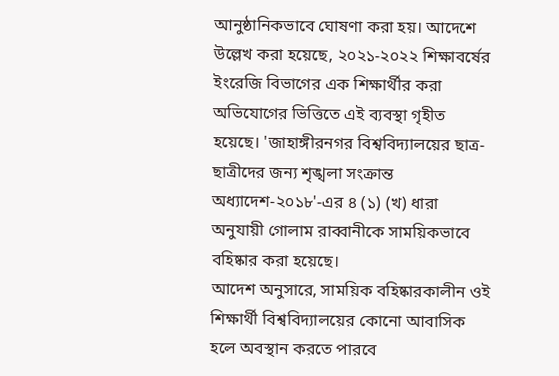আনুষ্ঠানিকভাবে ঘোষণা করা হয়। আদেশে উল্লেখ করা হয়েছে, ২০২১-২০২২ শিক্ষাবর্ষের ইংরেজি বিভাগের এক শিক্ষার্থীর করা অভিযোগের ভিত্তিতে এই ব্যবস্থা গৃহীত হয়েছে। 'জাহাঙ্গীরনগর বিশ্ববিদ্যালয়ের ছাত্র-ছাত্রীদের জন্য শৃঙ্খলা সংক্রান্ত অধ্যাদেশ-২০১৮'-এর ৪ (১) (খ) ধারা অনুযায়ী গোলাম রাব্বানীকে সাময়িকভাবে বহিষ্কার করা হয়েছে।
আদেশ অনুসারে, সাময়িক বহিষ্কারকালীন ওই শিক্ষার্থী বিশ্ববিদ্যালয়ের কোনো আবাসিক হলে অবস্থান করতে পারবে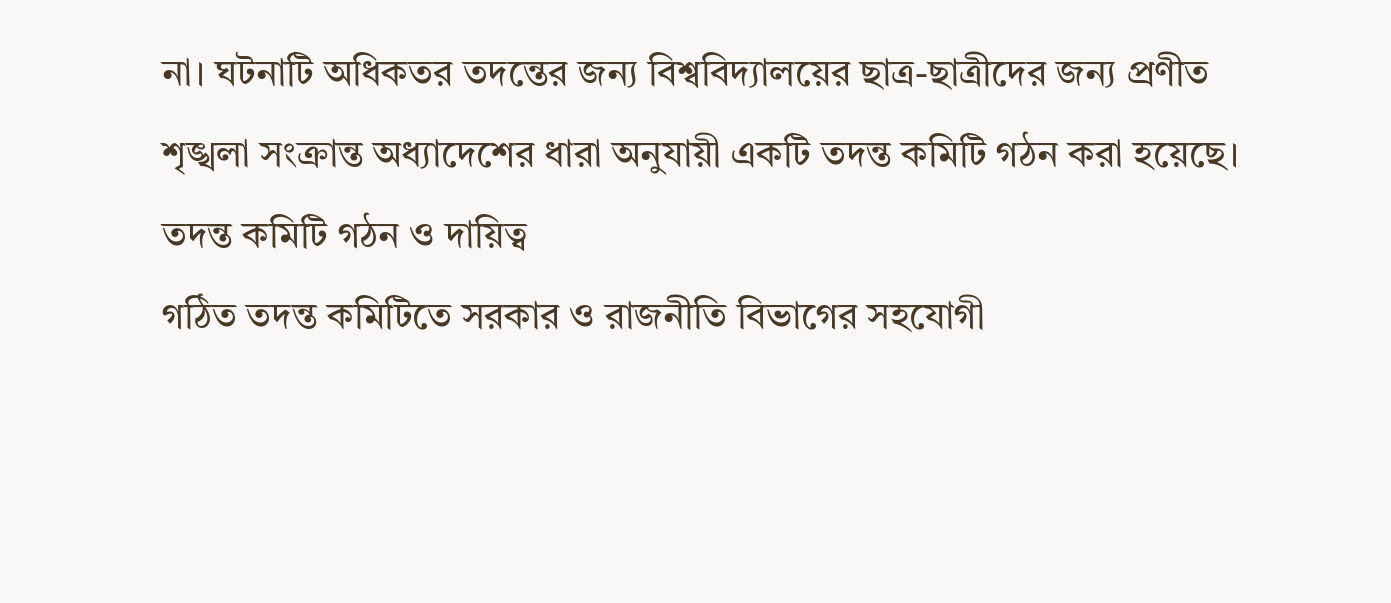না। ঘটনাটি অধিকতর তদন্তের জন্য বিশ্ববিদ্যালয়ের ছাত্র-ছাত্রীদের জন্য প্রণীত শৃঙ্খলা সংক্রান্ত অধ্যাদেশের ধারা অনুযায়ী একটি তদন্ত কমিটি গঠন করা হয়েছে।
তদন্ত কমিটি গঠন ও দায়িত্ব
গঠিত তদন্ত কমিটিতে সরকার ও রাজনীতি বিভাগের সহযোগী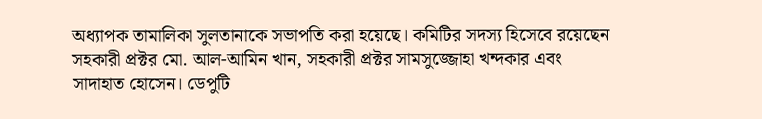অধ্যাপক তামালিকা সুলতানাকে সভাপতি করা হয়েছে। কমিটির সদস্য হিসেবে রয়েছেন সহকারী প্রক্টর মো. আল-আমিন খান, সহকারী প্রক্টর সামসুজ্জোহা খন্দকার এবং সাদাহাত হোসেন। ডেপুটি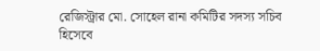রেজিস্ট্রার মো. সোহেল রানা কমিটির সদস্য সচিব হিসেবে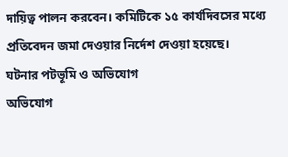দায়িত্ব পালন করবেন। কমিটিকে ১৫ কার্যদিবসের মধ্যে প্রতিবেদন জমা দেওয়ার নির্দেশ দেওয়া হয়েছে।
ঘটনার পটভূমি ও অভিযোগ
অভিযোগ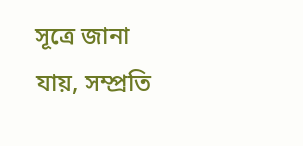সূত্রে জানা যায়, সম্প্রতি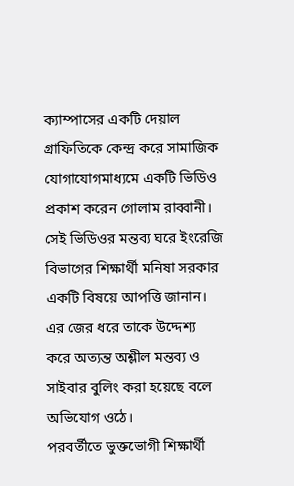ক্যাম্পাসের একটি দেয়াল গ্রাফিতিকে কেন্দ্র করে সামাজিক যোগাযোগমাধ্যমে একটি ভিডিও প্রকাশ করেন গোলাম রাব্বানী। সেই ভিডিওর মন্তব্য ঘরে ইংরেজি বিভাগের শিক্ষার্থী মনিষা সরকার একটি বিষয়ে আপত্তি জানান। এর জের ধরে তাকে উদ্দেশ্য করে অত্যন্ত অশ্লীল মন্তব্য ও সাইবার বুলিং করা হয়েছে বলে অভিযোগ ওঠে।
পরবর্তীতে ভুক্তভোগী শিক্ষার্থী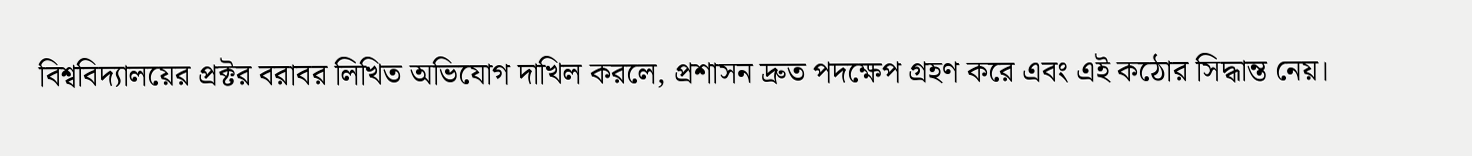বিশ্ববিদ্যালয়ের প্রক্টর বরাবর লিখিত অভিযোগ দাখিল করলে, প্রশাসন দ্রুত পদক্ষেপ গ্রহণ করে এবং এই কঠোর সিদ্ধান্ত নেয়।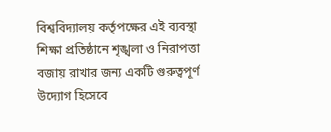বিশ্ববিদ্যালয় কর্তৃপক্ষের এই ব্যবস্থা শিক্ষা প্রতিষ্ঠানে শৃঙ্খলা ও নিরাপত্তা বজায় রাখার জন্য একটি গুরুত্বপূর্ণ উদ্যোগ হিসেবে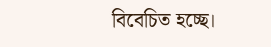বিবেচিত হচ্ছে।